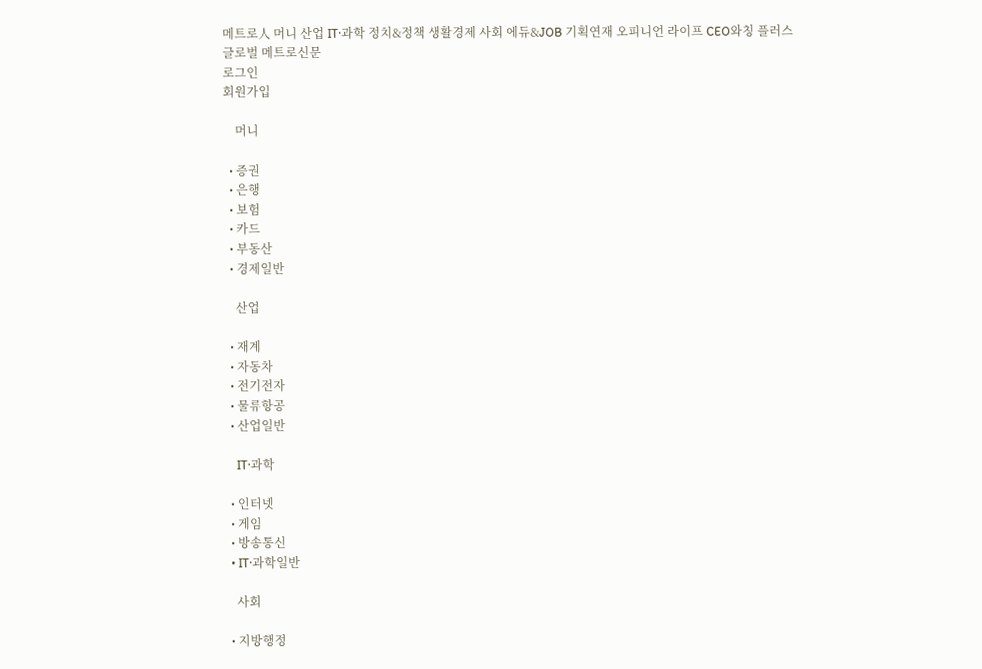메트로人 머니 산업 IT·과학 정치&정책 생활경제 사회 에듀&JOB 기획연재 오피니언 라이프 CEO와칭 플러스
글로벌 메트로신문
로그인
회원가입

    머니

  • 증권
  • 은행
  • 보험
  • 카드
  • 부동산
  • 경제일반

    산업

  • 재계
  • 자동차
  • 전기전자
  • 물류항공
  • 산업일반

    IT·과학

  • 인터넷
  • 게임
  • 방송통신
  • IT·과학일반

    사회

  • 지방행정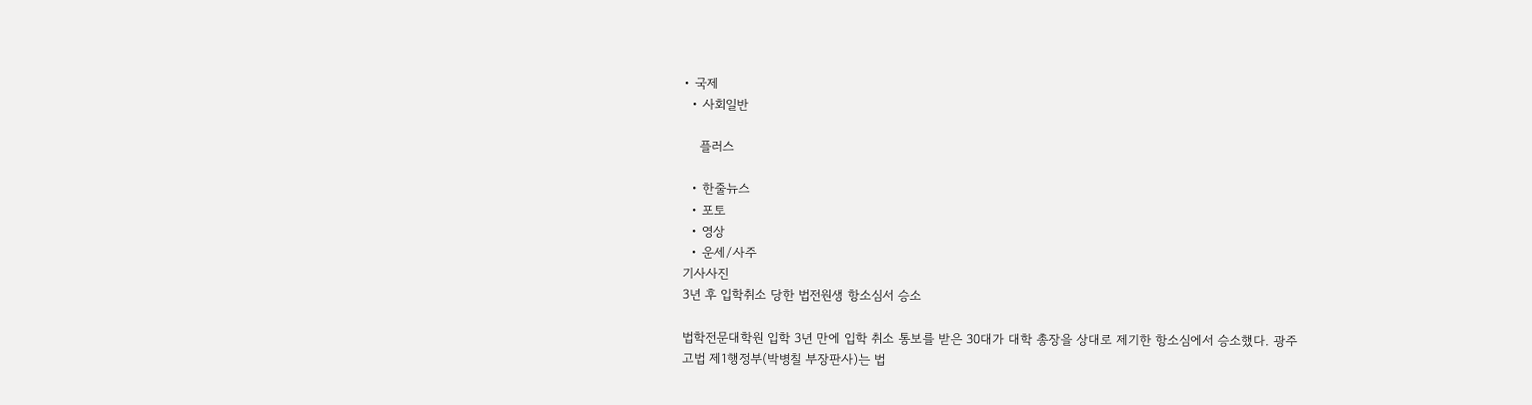• 국제
  • 사회일반

    플러스

  • 한줄뉴스
  • 포토
  • 영상
  • 운세/사주
기사사진
3년 후 입학취소 당한 법전원생 항소심서 승소

법학전문대학원 입학 3년 만에 입학 취소 통보를 받은 30대가 대학 총장을 상대로 제기한 항소심에서 승소했다. 광주고법 제1행정부(박병칠 부장판사)는 법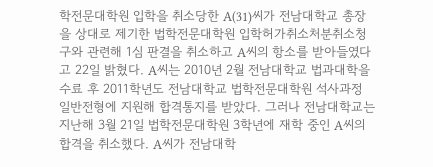학전문대학원 입학을 취소당한 A(31)씨가 전남대학교 총장을 상대로 제기한 법학전문대학원 입학허가취소처분취소청구와 관련해 1심 판결을 취소하고 A씨의 항소를 받아들였다고 22일 밝혔다. A씨는 2010년 2월 전남대학교 법과대학을 수료 후 2011학년도 전남대학교 법학전문대학원 석사과정 일반전형에 지원해 합격통지를 받았다. 그러나 전남대학교는 지난해 3월 21일 법학전문대학원 3학년에 재학 중인 A씨의 합격을 취소했다. A씨가 전남대학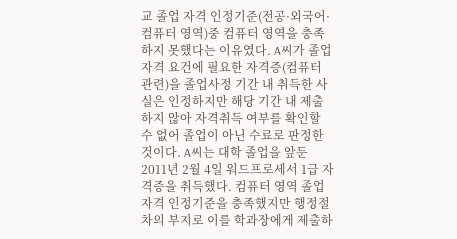교 졸업 자격 인정기준(전공·외국어·컴퓨터 영역)중 컴퓨터 영역을 충족하지 못했다는 이유였다. A씨가 졸업자격 요건에 필요한 자격증(컴퓨터 관련)을 졸업사정 기간 내 취득한 사실은 인정하지만 해당 기간 내 제출하지 않아 자격취득 여부를 확인할 수 없어 졸업이 아닌 수료로 판정한 것이다. A씨는 대학 졸업을 앞둔 2011년 2월 4일 워드프로세서 1급 자격증을 취득했다. 컴퓨터 영역 졸업자격 인정기준을 충족했지만 행정절차의 부지로 이를 학과장에게 제출하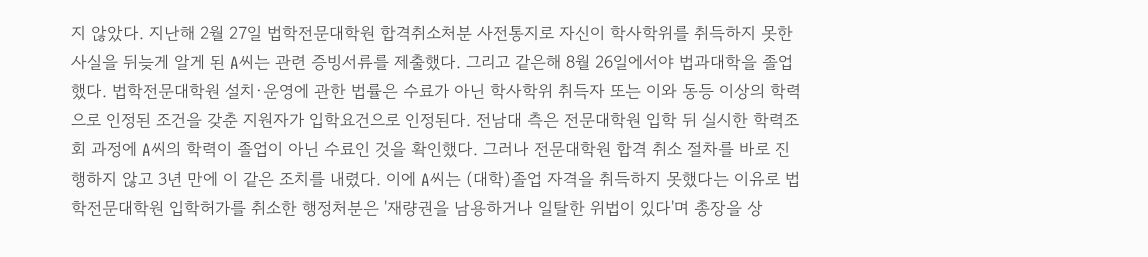지 않았다. 지난해 2월 27일 법학전문대학원 합격취소처분 사전통지로 자신이 학사학위를 취득하지 못한 사실을 뒤늦게 알게 된 A씨는 관련 증빙서류를 제출했다. 그리고 같은해 8월 26일에서야 법과대학을 졸업했다. 법학전문대학원 설치·운영에 관한 법률은 수료가 아닌 학사학위 취득자 또는 이와 동등 이상의 학력으로 인정된 조건을 갖춘 지원자가 입학요건으로 인정된다. 전남대 측은 전문대학원 입학 뒤 실시한 학력조회 과정에 A씨의 학력이 졸업이 아닌 수료인 것을 확인했다. 그러나 전문대학원 합격 취소 절차를 바로 진행하지 않고 3년 만에 이 같은 조치를 내렸다. 이에 A씨는 (대학)졸업 자격을 취득하지 못했다는 이유로 법학전문대학원 입학허가를 취소한 행정처분은 '재량권을 남용하거나 일탈한 위법이 있다'며 총장을 상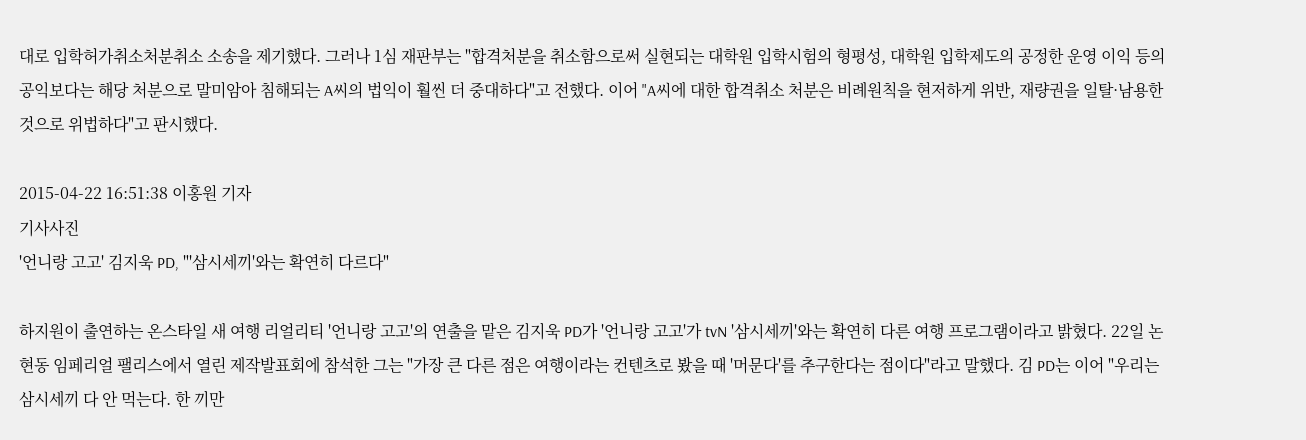대로 입학허가취소처분취소 소송을 제기했다. 그러나 1심 재판부는 "합격처분을 취소함으로써 실현되는 대학원 입학시험의 형평성, 대학원 입학제도의 공정한 운영 이익 등의 공익보다는 해당 처분으로 말미암아 침해되는 A씨의 법익이 훨씬 더 중대하다"고 전했다. 이어 "A씨에 대한 합격취소 처분은 비례원칙을 현저하게 위반, 재량권을 일탈·남용한 것으로 위법하다"고 판시했다.

2015-04-22 16:51:38 이홍원 기자
기사사진
'언니랑 고고' 김지욱 PD, "'삼시세끼'와는 확연히 다르다"

하지원이 출연하는 온스타일 새 여행 리얼리티 '언니랑 고고'의 연출을 맡은 김지욱 PD가 '언니랑 고고'가 tvN '삼시세끼'와는 확연히 다른 여행 프로그램이라고 밝혔다. 22일 논현동 임페리얼 팰리스에서 열린 제작발표회에 참석한 그는 "가장 큰 다른 점은 여행이라는 컨텐츠로 봤을 때 '머문다'를 추구한다는 점이다"라고 말했다. 김 PD는 이어 "우리는 삼시세끼 다 안 먹는다. 한 끼만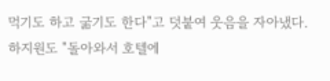먹기도 하고 굶기도 한다"고 덧붙여 웃음을 자아냈다. 하지원도 "돌아와서 호텔에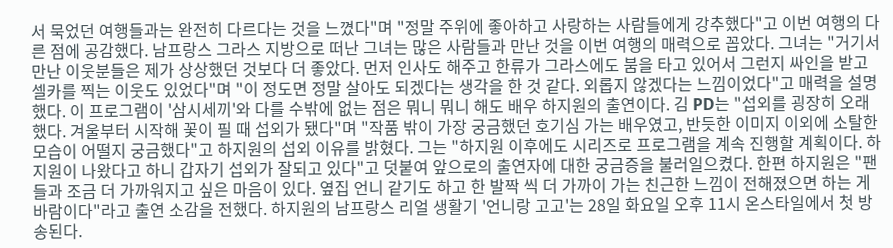서 묵었던 여행들과는 완전히 다르다는 것을 느꼈다"며 "정말 주위에 좋아하고 사랑하는 사람들에게 강추했다"고 이번 여행의 다른 점에 공감했다. 남프랑스 그라스 지방으로 떠난 그녀는 많은 사람들과 만난 것을 이번 여행의 매력으로 꼽았다. 그녀는 "거기서 만난 이웃분들은 제가 상상했던 것보다 더 좋았다. 먼저 인사도 해주고 한류가 그라스에도 붐을 타고 있어서 그런지 싸인을 받고 셀카를 찍는 이웃도 있었다"며 "이 정도면 정말 살아도 되겠다는 생각을 한 것 같다. 외롭지 않겠다는 느낌이었다"고 매력을 설명했다. 이 프로그램이 '삼시세끼'와 다를 수밖에 없는 점은 뭐니 뭐니 해도 배우 하지원의 출연이다. 김 PD는 "섭외를 굉장히 오래 했다. 겨울부터 시작해 꽃이 필 때 섭외가 됐다"며 "작품 밖이 가장 궁금했던 호기심 가는 배우였고, 반듯한 이미지 이외에 소탈한 모습이 어떨지 궁금했다"고 하지원의 섭외 이유를 밝혔다. 그는 "하지원 이후에도 시리즈로 프로그램을 계속 진행할 계획이다. 하지원이 나왔다고 하니 갑자기 섭외가 잘되고 있다"고 덧붙여 앞으로의 출연자에 대한 궁금증을 불러일으켰다. 한편 하지원은 "팬들과 조금 더 가까워지고 싶은 마음이 있다. 옆집 언니 같기도 하고 한 발짝 씩 더 가까이 가는 친근한 느낌이 전해졌으면 하는 게 바람이다"라고 출연 소감을 전했다. 하지원의 남프랑스 리얼 생활기 '언니랑 고고'는 28일 화요일 오후 11시 온스타일에서 첫 방송된다.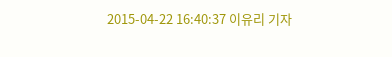2015-04-22 16:40:37 이유리 기자